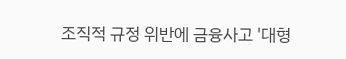조직적 규정 위반에 금융사고 '대형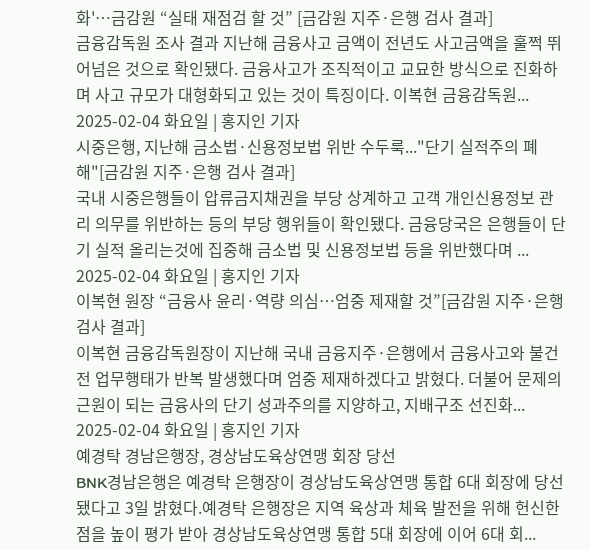화'…금감원 “실태 재점검 할 것” [금감원 지주·은행 검사 결과]
금융감독원 조사 결과 지난해 금융사고 금액이 전년도 사고금액을 훌쩍 뛰어넘은 것으로 확인됐다. 금융사고가 조직적이고 교묘한 방식으로 진화하며 사고 규모가 대형화되고 있는 것이 특징이다. 이복현 금융감독원...
2025-02-04 화요일 | 홍지인 기자
시중은행, 지난해 금소법·신용정보법 위반 수두룩..."단기 실적주의 폐해"[금감원 지주·은행 검사 결과]
국내 시중은행들이 압류금지채권을 부당 상계하고 고객 개인신용정보 관리 의무를 위반하는 등의 부당 행위들이 확인됐다. 금융당국은 은행들이 단기 실적 올리는것에 집중해 금소법 및 신용정보법 등을 위반했다며 ...
2025-02-04 화요일 | 홍지인 기자
이복현 원장 “금융사 윤리·역량 의심…엄중 제재할 것”[금감원 지주·은행 검사 결과]
이복현 금융감독원장이 지난해 국내 금융지주·은행에서 금융사고와 불건전 업무행태가 반복 발생했다며 엄중 제재하겠다고 밝혔다. 더불어 문제의 근원이 되는 금융사의 단기 성과주의를 지양하고, 지배구조 선진화...
2025-02-04 화요일 | 홍지인 기자
예경탁 경남은행장, 경상남도육상연맹 회장 당선
BNK경남은행은 예경탁 은행장이 경상남도육상연맹 통합 6대 회장에 당선됐다고 3일 밝혔다.예경탁 은행장은 지역 육상과 체육 발전을 위해 헌신한 점을 높이 평가 받아 경상남도육상연맹 통합 5대 회장에 이어 6대 회...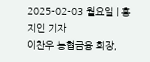2025-02-03 월요일 | 홍지인 기자
이찬우 농협금융 회장,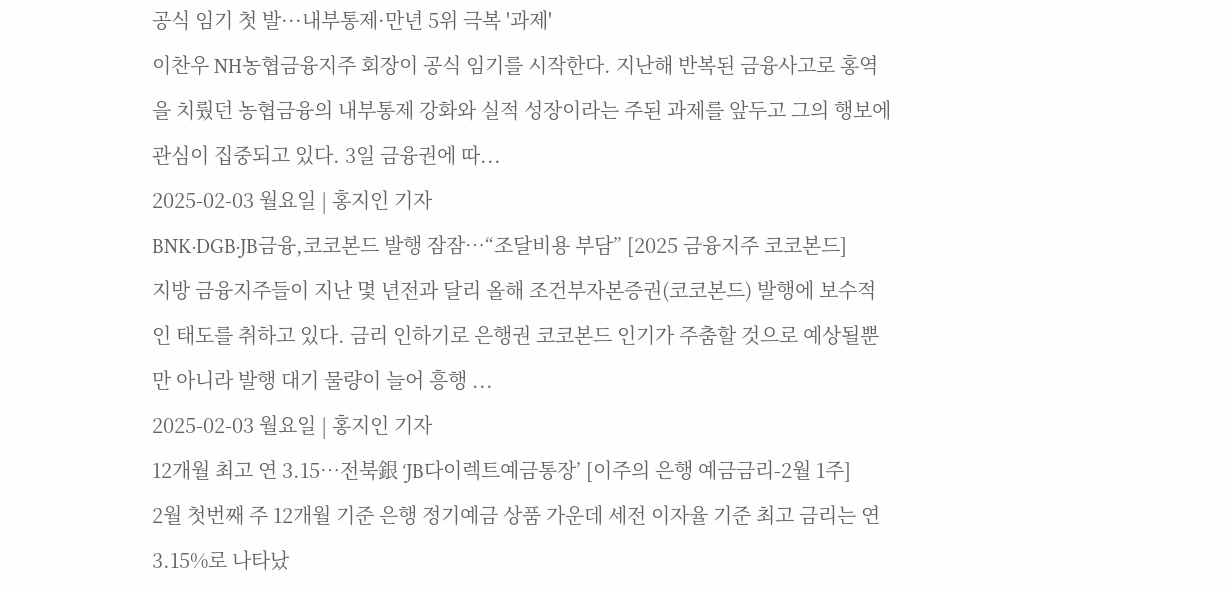공식 임기 첫 발···내부통제·만년 5위 극복 '과제'
이찬우 NH농협금융지주 회장이 공식 임기를 시작한다. 지난해 반복된 금융사고로 홍역을 치뤘던 농협금융의 내부통제 강화와 실적 성장이라는 주된 과제를 앞두고 그의 행보에 관심이 집중되고 있다. 3일 금융권에 따...
2025-02-03 월요일 | 홍지인 기자
BNK·DGB·JB금융,코코본드 발행 잠잠…“조달비용 부담” [2025 금융지주 코코본드]
지방 금융지주들이 지난 몇 년전과 달리 올해 조건부자본증권(코코본드) 발행에 보수적인 태도를 취하고 있다. 금리 인하기로 은행권 코코본드 인기가 주춤할 것으로 예상될뿐만 아니라 발행 대기 물량이 늘어 흥행 ...
2025-02-03 월요일 | 홍지인 기자
12개월 최고 연 3.15…전북銀 ‘JB다이렉트예금통장’ [이주의 은행 예금금리-2월 1주]
2월 첫번째 주 12개월 기준 은행 정기예금 상품 가운데 세전 이자율 기준 최고 금리는 연 3.15%로 나타났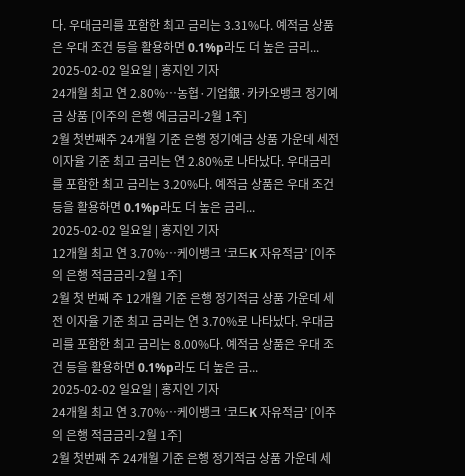다. 우대금리를 포함한 최고 금리는 3.31%다. 예적금 상품은 우대 조건 등을 활용하면 0.1%p라도 더 높은 금리...
2025-02-02 일요일 | 홍지인 기자
24개월 최고 연 2.80%…농협·기업銀·카카오뱅크 정기예금 상품 [이주의 은행 예금금리-2월 1주]
2월 첫번째주 24개월 기준 은행 정기예금 상품 가운데 세전 이자율 기준 최고 금리는 연 2.80%로 나타났다. 우대금리를 포함한 최고 금리는 3.20%다. 예적금 상품은 우대 조건 등을 활용하면 0.1%p라도 더 높은 금리...
2025-02-02 일요일 | 홍지인 기자
12개월 최고 연 3.70%…케이뱅크 ‘코드K 자유적금’ [이주의 은행 적금금리-2월 1주]
2월 첫 번째 주 12개월 기준 은행 정기적금 상품 가운데 세전 이자율 기준 최고 금리는 연 3.70%로 나타났다. 우대금리를 포함한 최고 금리는 8.00%다. 예적금 상품은 우대 조건 등을 활용하면 0.1%p라도 더 높은 금...
2025-02-02 일요일 | 홍지인 기자
24개월 최고 연 3.70%…케이뱅크 ‘코드K 자유적금’ [이주의 은행 적금금리-2월 1주]
2월 첫번째 주 24개월 기준 은행 정기적금 상품 가운데 세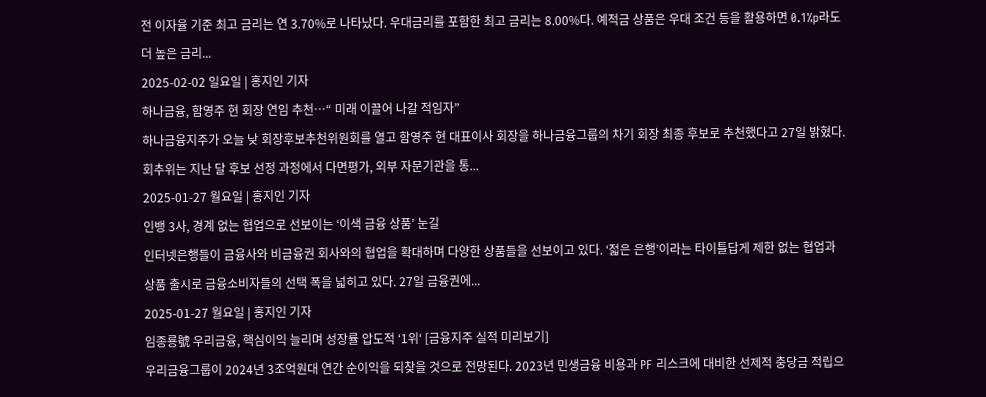전 이자율 기준 최고 금리는 연 3.70%로 나타났다. 우대금리를 포함한 최고 금리는 8.00%다. 예적금 상품은 우대 조건 등을 활용하면 0.1%p라도 더 높은 금리...
2025-02-02 일요일 | 홍지인 기자
하나금융, 함영주 현 회장 연임 추천…“ 미래 이끌어 나갈 적임자”
하나금융지주가 오늘 낮 회장후보추천위원회를 열고 함영주 현 대표이사 회장을 하나금융그룹의 차기 회장 최종 후보로 추천했다고 27일 밝혔다. 회추위는 지난 달 후보 선정 과정에서 다면평가, 외부 자문기관을 통...
2025-01-27 월요일 | 홍지인 기자
인뱅 3사, 경계 없는 협업으로 선보이는 ‘이색 금융 상품’ 눈길
인터넷은행들이 금융사와 비금융권 회사와의 협업을 확대하며 다양한 상품들을 선보이고 있다. ‘젋은 은행’이라는 타이틀답게 제한 없는 협업과 상품 출시로 금융소비자들의 선택 폭을 넓히고 있다. 27일 금융권에...
2025-01-27 월요일 | 홍지인 기자
임종룡號 우리금융, 핵심이익 늘리며 성장률 압도적 ‘1위‘ [금융지주 실적 미리보기]
우리금융그룹이 2024년 3조억원대 연간 순이익을 되찾을 것으로 전망된다. 2023년 민생금융 비용과 PF 리스크에 대비한 선제적 충당금 적립으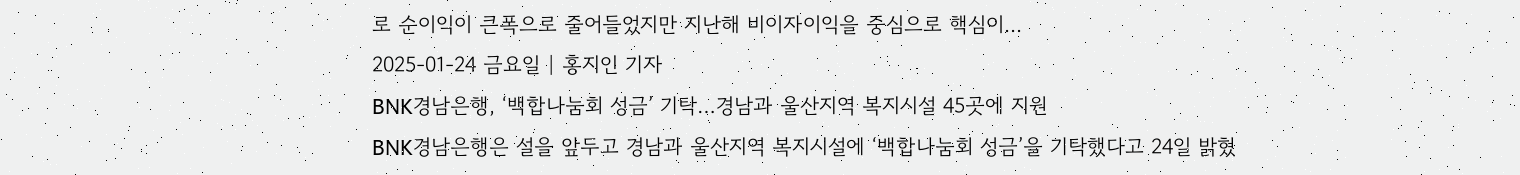로 순이익이 큰폭으로 줄어들었지만 지난해 비이자이익을 중심으로 핵심이...
2025-01-24 금요일 | 홍지인 기자
BNK경남은행, ‘백합나눔회 성금’ 기탁…경남과 울산지역 복지시설 45곳에 지원
BNK경남은행은 설을 앞두고 경남과 울산지역 복지시설에 ‘백합나눔회 성금’을 기탁했다고 24일 밝혔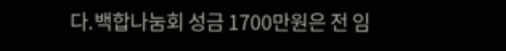다.백합나눔회 성금 1700만원은 전 임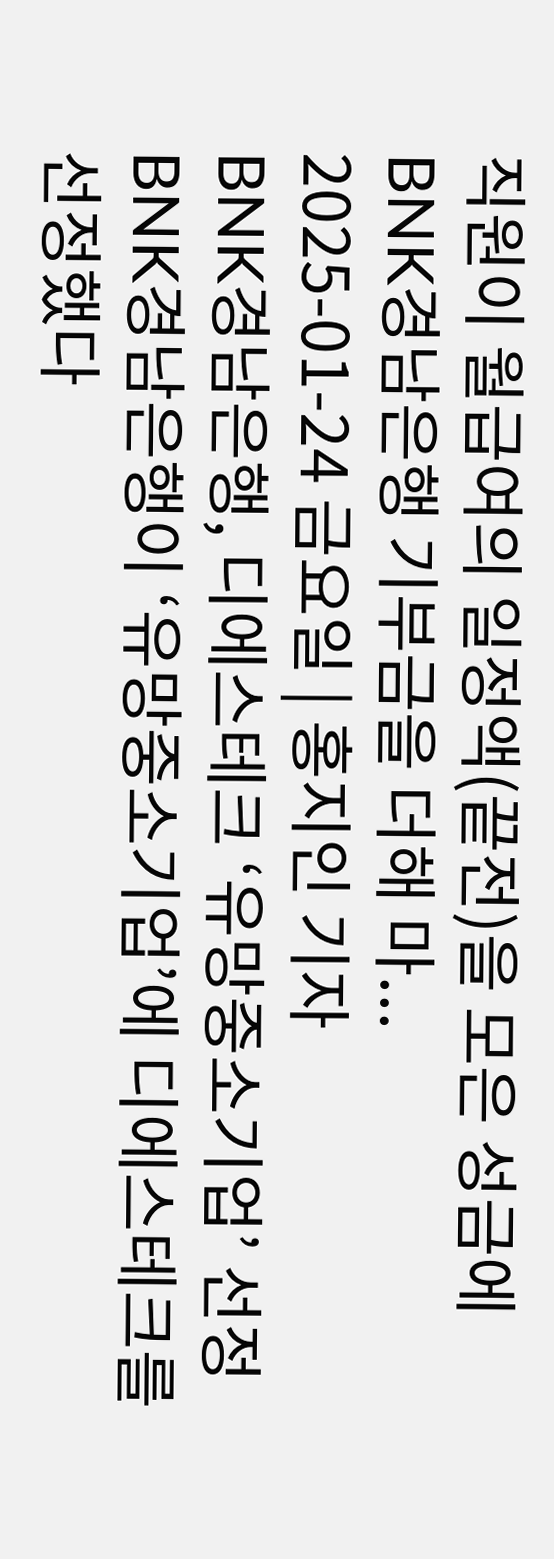직원이 월급여의 일정액(끝전)을 모은 성금에 BNK경남은행 기부금을 더해 마...
2025-01-24 금요일 | 홍지인 기자
BNK경남은행, 디에스테크 ‘유망중소기업’ 선정
BNK경남은행이 ‘유망중소기업’에 디에스테크를 선정했다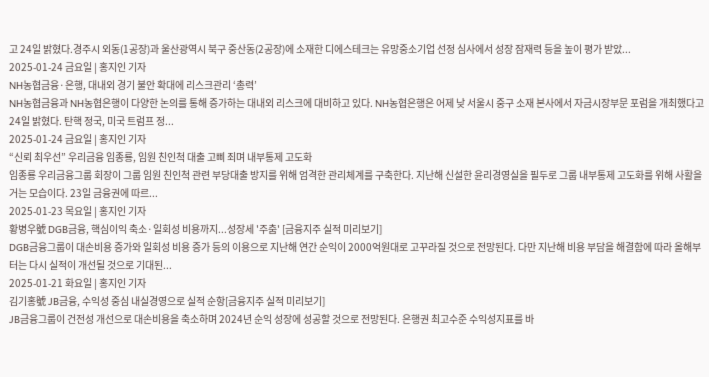고 24일 밝혔다.경주시 외동(1공장)과 울산광역시 북구 중산동(2공장)에 소재한 디에스테크는 유망중소기업 선정 심사에서 성장 잠재력 등을 높이 평가 받았...
2025-01-24 금요일 | 홍지인 기자
NH농협금융·은행, 대내외 경기 불안 확대에 리스크관리 ‘총력’
NH농협금융과 NH농협은행이 다양한 논의를 통해 증가하는 대내외 리스크에 대비하고 있다. NH농협은행은 어제 낮 서울시 중구 소재 본사에서 자금시장부문 포럼을 개최했다고 24일 밝혔다. 탄핵 정국, 미국 트럼프 정...
2025-01-24 금요일 | 홍지인 기자
“신뢰 최우선” 우리금융 임종룡, 임원 친인척 대출 고삐 죄며 내부통제 고도화
임종룡 우리금융그룹 회장이 그룹 임원 친인척 관련 부당대출 방지를 위해 엄격한 관리체계를 구축한다. 지난해 신설한 윤리경영실을 필두로 그룹 내부통제 고도화를 위해 사활을 거는 모습이다. 23일 금융권에 따르...
2025-01-23 목요일 | 홍지인 기자
황병우號 DGB금융, 핵심이익 축소·일회성 비용까지...성장세 '주춤' [금융지주 실적 미리보기]
DGB금융그룹이 대손비용 증가와 일회성 비용 증가 등의 이용으로 지난해 연간 순익이 2000억원대로 고꾸라질 것으로 전망된다. 다만 지난해 비용 부담을 해결함에 따라 올해부터는 다시 실적이 개선될 것으로 기대된...
2025-01-21 화요일 | 홍지인 기자
김기홍號 JB금융, 수익성 중심 내실경영으로 실적 순항[금융지주 실적 미리보기]
JB금융그룹이 건전성 개선으로 대손비용을 축소하며 2024년 순익 성장에 성공할 것으로 전망된다. 은행권 최고수준 수익성지표를 바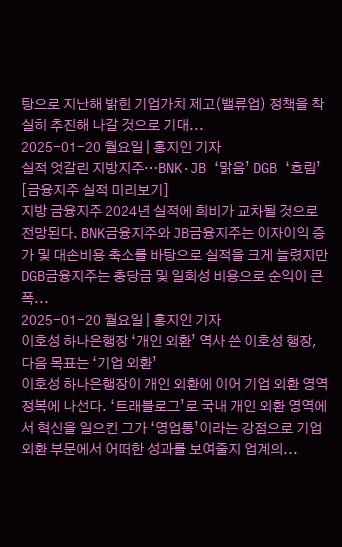탕으로 지난해 밝힌 기업가치 제고(밸류업) 정책을 착실히 추진해 나갈 것으로 기대...
2025-01-20 월요일 | 홍지인 기자
실적 엇갈린 지방지주…BNK·JB ‘맑음’ DGB ‘흐림’ [금융지주 실적 미리보기]
지방 금융지주 2024년 실적에 희비가 교차될 것으로 전망된다. BNK금융지주와 JB금융지주는 이자이익 증가 및 대손비용 축소를 바탕으로 실적을 크게 늘렸지만 DGB금융지주는 충당금 및 일회성 비용으로 순익이 큰 폭...
2025-01-20 월요일 | 홍지인 기자
이호성 하나은행장 ‘개인 외환’ 역사 쓴 이호성 행장, 다음 목표는 ‘기업 외환’
이호성 하나은행장이 개인 외환에 이어 기업 외환 영역 정복에 나선다. ‘트래블로그’로 국내 개인 외환 영역에서 혁신을 일으킨 그가 ‘영업통’이라는 강점으로 기업 외환 부문에서 어떠한 성과를 보여줄지 업계의...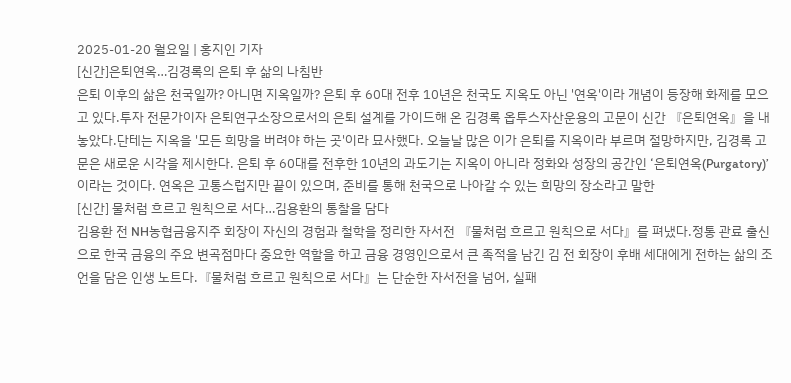2025-01-20 월요일 | 홍지인 기자
[신간]은퇴연옥…김경록의 은퇴 후 삶의 나침반
은퇴 이후의 삶은 천국일까? 아니면 지옥일까? 은퇴 후 60대 전후 10년은 천국도 지옥도 아닌 '연옥'이라 개념이 등장해 화제를 모으고 있다.투자 전문가이자 은퇴연구소장으로서의 은퇴 설계를 가이드해 온 김경록 옵투스자산운용의 고문이 신간 『은퇴연옥』을 내놓았다.단테는 지옥을 '모든 희망을 버려야 하는 곳'이라 묘사했다. 오늘날 많은 이가 은퇴를 지옥이라 부르며 절망하지만, 김경록 고문은 새로운 시각을 제시한다. 은퇴 후 60대를 전후한 10년의 과도기는 지옥이 아니라 정화와 성장의 공간인 ‘은퇴연옥(Purgatory)’이라는 것이다. 연옥은 고통스럽지만 끝이 있으며, 준비를 통해 천국으로 나아갈 수 있는 희망의 장소라고 말한
[신간] 물처럼 흐르고 원칙으로 서다…김용환의 통찰을 담다
김용환 전 NH농협금융지주 회장이 자신의 경험과 철학을 정리한 자서전 『물처럼 흐르고 원칙으로 서다』를 펴냈다.정통 관료 출신으로 한국 금융의 주요 변곡점마다 중요한 역할을 하고 금융 경영인으로서 큰 족적을 남긴 김 전 회장이 후배 세대에게 전하는 삶의 조언을 담은 인생 노트다.『물처럼 흐르고 원칙으로 서다』는 단순한 자서전을 넘어, 실패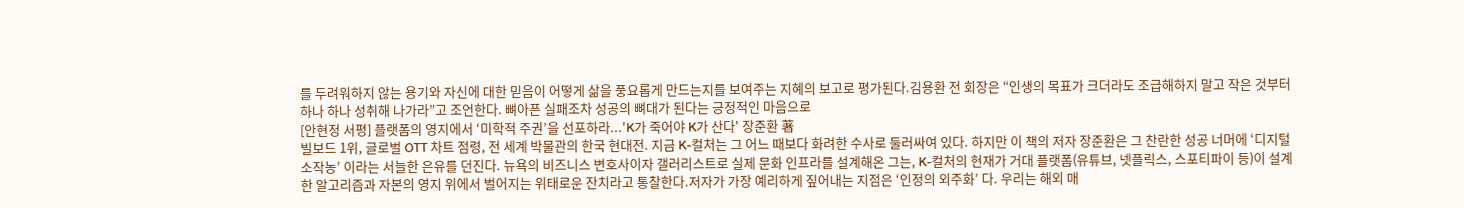를 두려워하지 않는 용기와 자신에 대한 믿음이 어떻게 삶을 풍요롭게 만드는지를 보여주는 지혜의 보고로 평가된다.김용환 전 회장은 “인생의 목표가 크더라도 조급해하지 말고 작은 것부터 하나 하나 성취해 나가라”고 조언한다. 뼈아픈 실패조차 성공의 뼈대가 된다는 긍정적인 마음으로
[안현정 서평] 플랫폼의 영지에서 ‘미학적 주권’을 선포하라...'K가 죽어야 K가 산다' 장준환 著
빌보드 1위, 글로벌 OTT 차트 점령, 전 세계 박물관의 한국 현대전. 지금 K-컬처는 그 어느 때보다 화려한 수사로 둘러싸여 있다. 하지만 이 책의 저자 장준환은 그 찬란한 성공 너머에 ‘디지털 소작농’ 이라는 서늘한 은유를 던진다. 뉴욕의 비즈니스 변호사이자 갤러리스트로 실제 문화 인프라를 설계해온 그는, K-컬처의 현재가 거대 플랫폼(유튜브, 넷플릭스, 스포티파이 등)이 설계한 알고리즘과 자본의 영지 위에서 벌어지는 위태로운 잔치라고 통찰한다.저자가 가장 예리하게 짚어내는 지점은 ‘인정의 외주화’ 다. 우리는 해외 매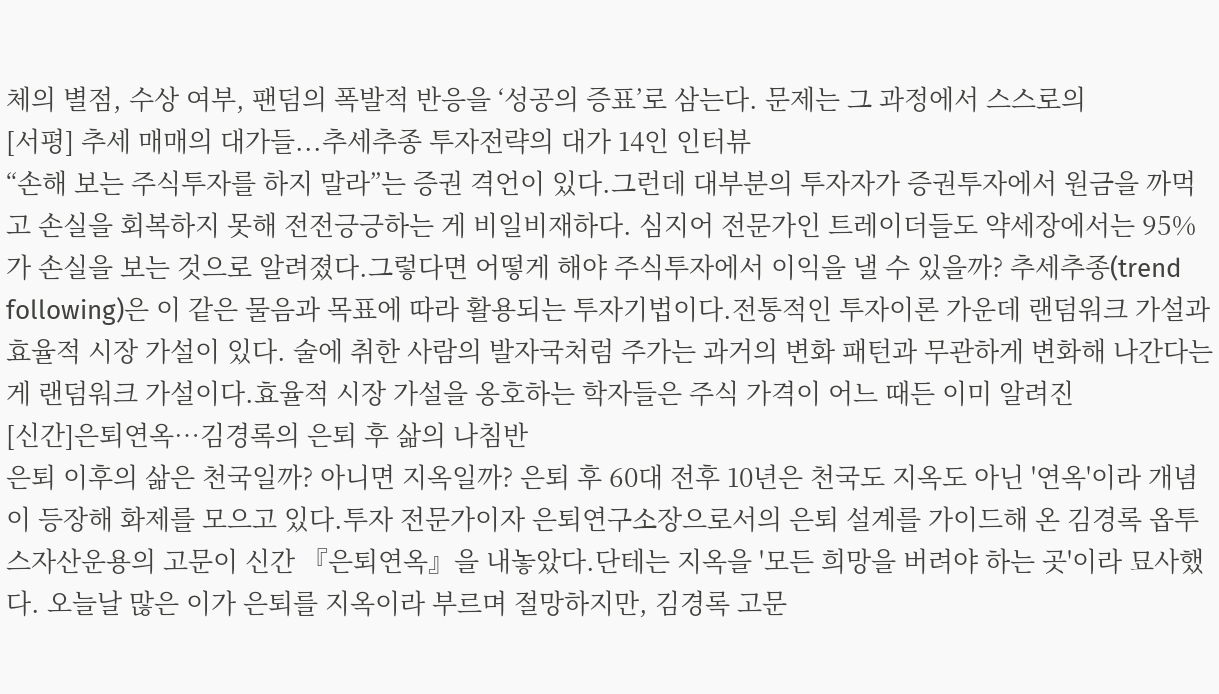체의 별점, 수상 여부, 팬덤의 폭발적 반응을 ‘성공의 증표’로 삼는다. 문제는 그 과정에서 스스로의
[서평] 추세 매매의 대가들...추세추종 투자전략의 대가 14인 인터뷰
“손해 보는 주식투자를 하지 말라”는 증권 격언이 있다.그런데 대부분의 투자자가 증권투자에서 원금을 까먹고 손실을 회복하지 못해 전전긍긍하는 게 비일비재하다. 심지어 전문가인 트레이더들도 약세장에서는 95%가 손실을 보는 것으로 알려졌다.그렇다면 어떻게 해야 주식투자에서 이익을 낼 수 있을까? 추세추종(trend following)은 이 같은 물음과 목표에 따라 활용되는 투자기법이다.전통적인 투자이론 가운데 랜덤워크 가설과 효율적 시장 가설이 있다. 술에 취한 사람의 발자국처럼 주가는 과거의 변화 패턴과 무관하게 변화해 나간다는 게 랜덤워크 가설이다.효율적 시장 가설을 옹호하는 학자들은 주식 가격이 어느 때든 이미 알려진
[신간]은퇴연옥…김경록의 은퇴 후 삶의 나침반
은퇴 이후의 삶은 천국일까? 아니면 지옥일까? 은퇴 후 60대 전후 10년은 천국도 지옥도 아닌 '연옥'이라 개념이 등장해 화제를 모으고 있다.투자 전문가이자 은퇴연구소장으로서의 은퇴 설계를 가이드해 온 김경록 옵투스자산운용의 고문이 신간 『은퇴연옥』을 내놓았다.단테는 지옥을 '모든 희망을 버려야 하는 곳'이라 묘사했다. 오늘날 많은 이가 은퇴를 지옥이라 부르며 절망하지만, 김경록 고문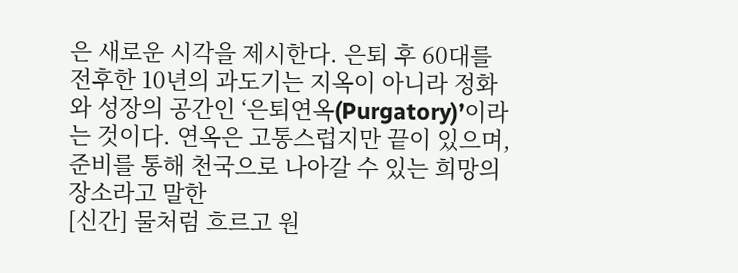은 새로운 시각을 제시한다. 은퇴 후 60대를 전후한 10년의 과도기는 지옥이 아니라 정화와 성장의 공간인 ‘은퇴연옥(Purgatory)’이라는 것이다. 연옥은 고통스럽지만 끝이 있으며, 준비를 통해 천국으로 나아갈 수 있는 희망의 장소라고 말한
[신간] 물처럼 흐르고 원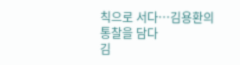칙으로 서다…김용환의 통찰을 담다
김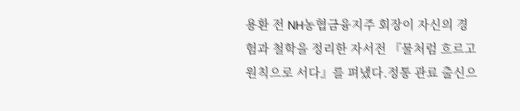용환 전 NH농협금융지주 회장이 자신의 경험과 철학을 정리한 자서전 『물처럼 흐르고 원칙으로 서다』를 펴냈다.정통 관료 출신으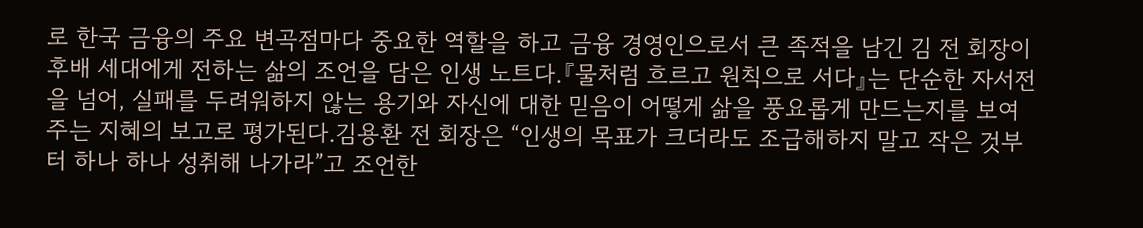로 한국 금융의 주요 변곡점마다 중요한 역할을 하고 금융 경영인으로서 큰 족적을 남긴 김 전 회장이 후배 세대에게 전하는 삶의 조언을 담은 인생 노트다.『물처럼 흐르고 원칙으로 서다』는 단순한 자서전을 넘어, 실패를 두려워하지 않는 용기와 자신에 대한 믿음이 어떻게 삶을 풍요롭게 만드는지를 보여주는 지혜의 보고로 평가된다.김용환 전 회장은 “인생의 목표가 크더라도 조급해하지 말고 작은 것부터 하나 하나 성취해 나가라”고 조언한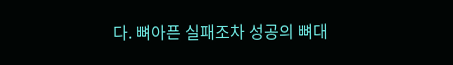다. 뼈아픈 실패조차 성공의 뼈대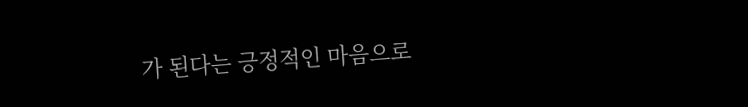가 된다는 긍정적인 마음으로